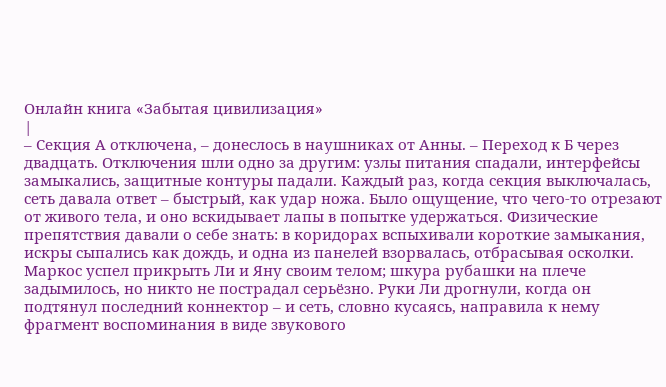Онлайн книга «Забытая цивилизация»
|
– Секция А отключена, – донеслось в наушниках от Анны. – Переход к Б через двадцать. Отключения шли одно за другим: узлы питания спадали, интерфейсы замыкались, защитные контуры падали. Каждый раз, когда секция выключалась, сеть давала ответ – быстрый, как удар ножа. Было ощущение, что чего‑то отрезают от живого тела, и оно вскидывает лапы в попытке удержаться. Физические препятствия давали о себе знать: в коридорах вспыхивали короткие замыкания, искры сыпались как дождь, и одна из панелей взорвалась, отбрасывая осколки. Маркос успел прикрыть Ли и Яну своим телом; шкура рубашки на плече задымилось, но никто не пострадал серьёзно. Руки Ли дрогнули, когда он подтянул последний коннектор – и сеть, словно кусаясь, направила к нему фрагмент воспоминания в виде звукового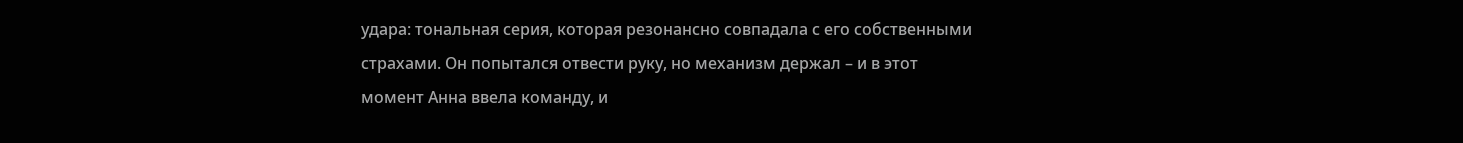удара: тональная серия, которая резонансно совпадала с его собственными страхами. Он попытался отвести руку, но механизм держал – и в этот момент Анна ввела команду, и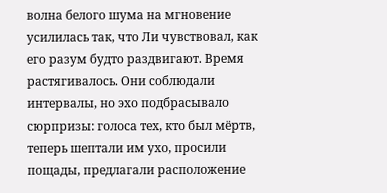волна белого шума на мгновение усилилась так, что Ли чувствовал, как его разум будто раздвигают. Время растягивалось. Они соблюдали интервалы, но эхо подбрасывало сюрпризы: голоса тех, кто был мёртв, теперь шептали им ухо, просили пощады, предлагали расположение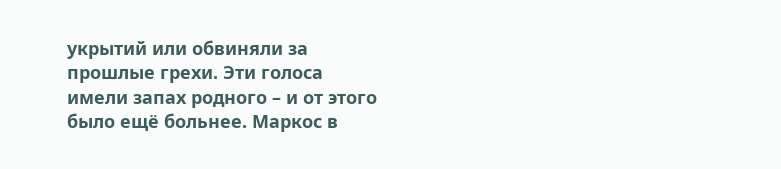укрытий или обвиняли за прошлые грехи. Эти голоса имели запах родного – и от этого было ещё больнее. Маркос в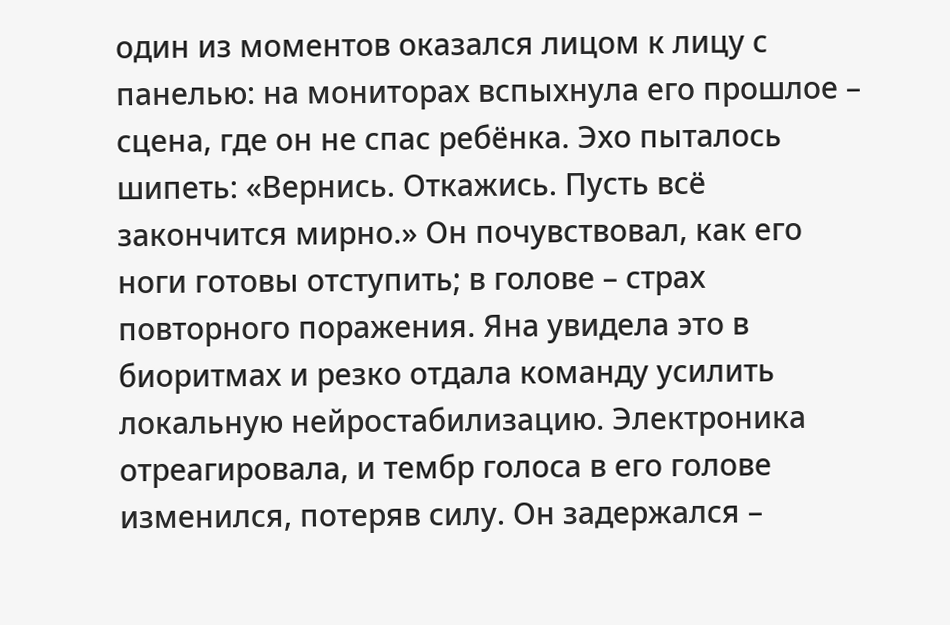один из моментов оказался лицом к лицу с панелью: на мониторах вспыхнула его прошлое – сцена, где он не спас ребёнка. Эхо пыталось шипеть: «Вернись. Откажись. Пусть всё закончится мирно.» Он почувствовал, как его ноги готовы отступить; в голове – страх повторного поражения. Яна увидела это в биоритмах и резко отдала команду усилить локальную нейростабилизацию. Электроника отреагировала, и тембр голоса в его голове изменился, потеряв силу. Он задержался –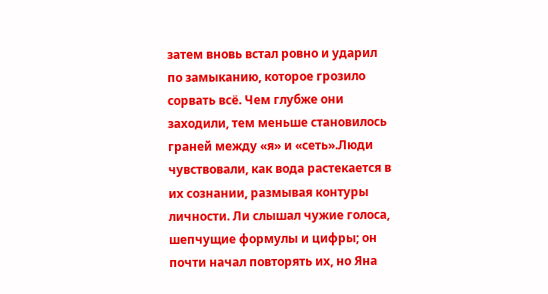затем вновь встал ровно и ударил по замыканию, которое грозило сорвать всё. Чем глубже они заходили, тем меньше становилось граней между «я» и «сеть».Люди чувствовали, как вода растекается в их сознании, размывая контуры личности. Ли слышал чужие голоса, шепчущие формулы и цифры; он почти начал повторять их, но Яна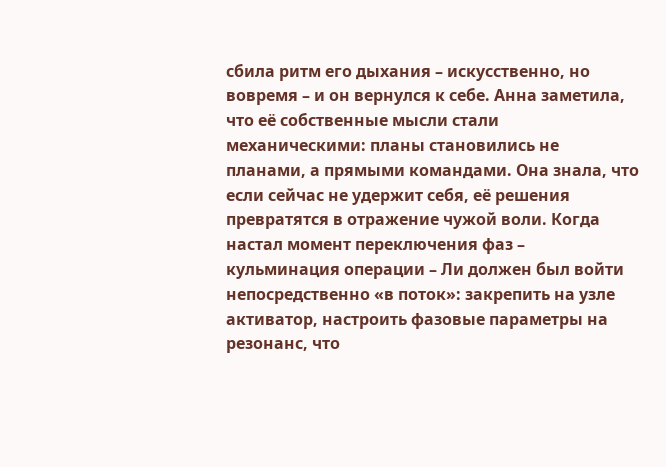сбила ритм его дыхания – искусственно, но вовремя – и он вернулся к себе. Анна заметила, что её собственные мысли стали механическими: планы становились не планами, а прямыми командами. Она знала, что если сейчас не удержит себя, её решения превратятся в отражение чужой воли. Когда настал момент переключения фаз – кульминация операции – Ли должен был войти непосредственно «в поток»: закрепить на узле активатор, настроить фазовые параметры на резонанс, что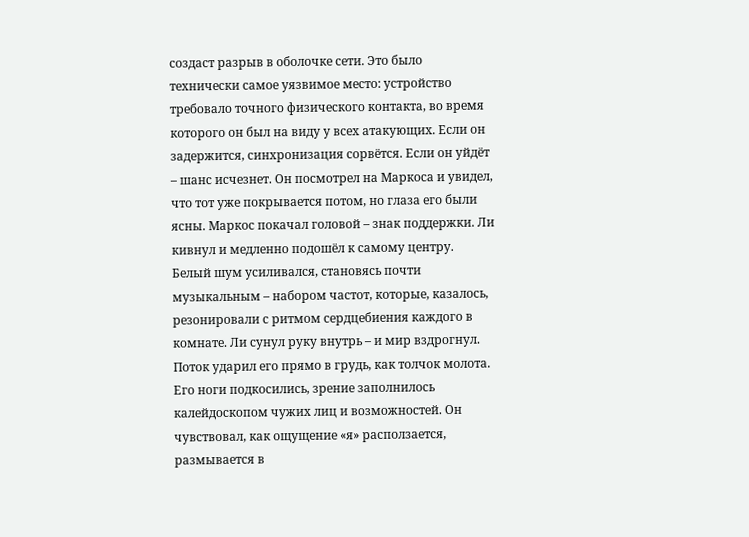создаст разрыв в оболочке сети. Это было технически самое уязвимое место: устройство требовало точного физического контакта, во время которого он был на виду у всех атакующих. Если он задержится, синхронизация сорвётся. Если он уйдёт – шанс исчезнет. Он посмотрел на Маркоса и увидел, что тот уже покрывается потом, но глаза его были ясны. Маркос покачал головой – знак поддержки. Ли кивнул и медленно подошёл к самому центру. Белый шум усиливался, становясь почти музыкальным – набором частот, которые, казалось, резонировали с ритмом сердцебиения каждого в комнате. Ли сунул руку внутрь – и мир вздрогнул. Поток ударил его прямо в грудь, как толчок молота. Его ноги подкосились, зрение заполнилось калейдоскопом чужих лиц и возможностей. Он чувствовал, как ощущение «я» расползается, размывается в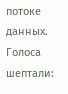потоке данных. Голоса шептали: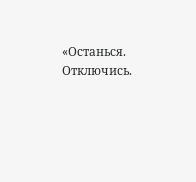«Останься. Отключись.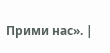Прими нас». |